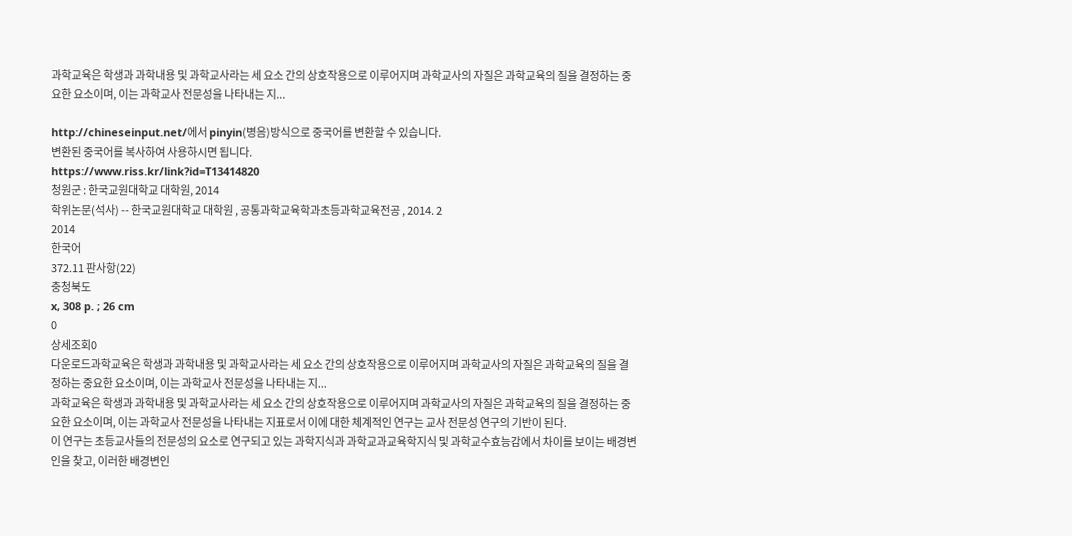과학교육은 학생과 과학내용 및 과학교사라는 세 요소 간의 상호작용으로 이루어지며 과학교사의 자질은 과학교육의 질을 결정하는 중요한 요소이며, 이는 과학교사 전문성을 나타내는 지...

http://chineseinput.net/에서 pinyin(병음)방식으로 중국어를 변환할 수 있습니다.
변환된 중국어를 복사하여 사용하시면 됩니다.
https://www.riss.kr/link?id=T13414820
청원군 : 한국교원대학교 대학원, 2014
학위논문(석사) -- 한국교원대학교 대학원 , 공통과학교육학과초등과학교육전공 , 2014. 2
2014
한국어
372.11 판사항(22)
충청북도
x, 308 p. ; 26 cm
0
상세조회0
다운로드과학교육은 학생과 과학내용 및 과학교사라는 세 요소 간의 상호작용으로 이루어지며 과학교사의 자질은 과학교육의 질을 결정하는 중요한 요소이며, 이는 과학교사 전문성을 나타내는 지...
과학교육은 학생과 과학내용 및 과학교사라는 세 요소 간의 상호작용으로 이루어지며 과학교사의 자질은 과학교육의 질을 결정하는 중요한 요소이며, 이는 과학교사 전문성을 나타내는 지표로서 이에 대한 체계적인 연구는 교사 전문성 연구의 기반이 된다.
이 연구는 초등교사들의 전문성의 요소로 연구되고 있는 과학지식과 과학교과교육학지식 및 과학교수효능감에서 차이를 보이는 배경변인을 찾고, 이러한 배경변인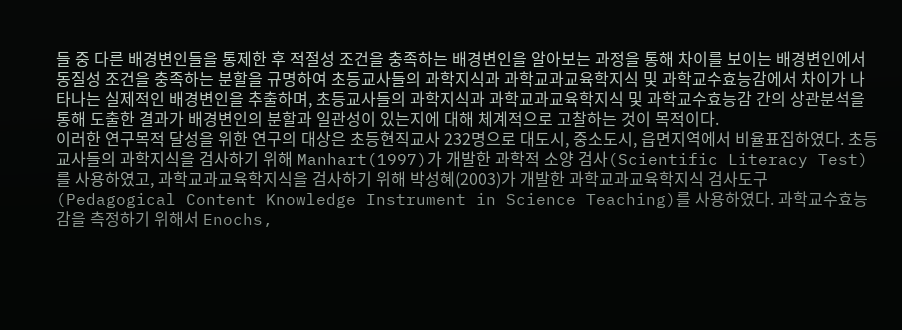들 중 다른 배경변인들을 통제한 후 적절성 조건을 충족하는 배경변인을 알아보는 과정을 통해 차이를 보이는 배경변인에서 동질성 조건을 충족하는 분할을 규명하여 초등교사들의 과학지식과 과학교과교육학지식 및 과학교수효능감에서 차이가 나타나는 실제적인 배경변인을 추출하며, 초등교사들의 과학지식과 과학교과교육학지식 및 과학교수효능감 간의 상관분석을 통해 도출한 결과가 배경변인의 분할과 일관성이 있는지에 대해 체계적으로 고찰하는 것이 목적이다.
이러한 연구목적 달성을 위한 연구의 대상은 초등현직교사 232명으로 대도시, 중소도시, 읍면지역에서 비율표집하였다. 초등교사들의 과학지식을 검사하기 위해 Manhart(1997)가 개발한 과학적 소양 검사(Scientific Literacy Test)를 사용하였고, 과학교과교육학지식을 검사하기 위해 박성혜(2003)가 개발한 과학교과교육학지식 검사도구(Pedagogical Content Knowledge Instrument in Science Teaching)를 사용하였다. 과학교수효능감을 측정하기 위해서 Enochs,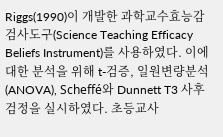Riggs(1990)이 개발한 과학교수효능감 검사도구(Science Teaching Efficacy Beliefs Instrument)를 사용하였다. 이에 대한 분석을 위해 t-검증, 일원변량분석(ANOVA), Scheffé와 Dunnett T3 사후 검정을 실시하였다. 초등교사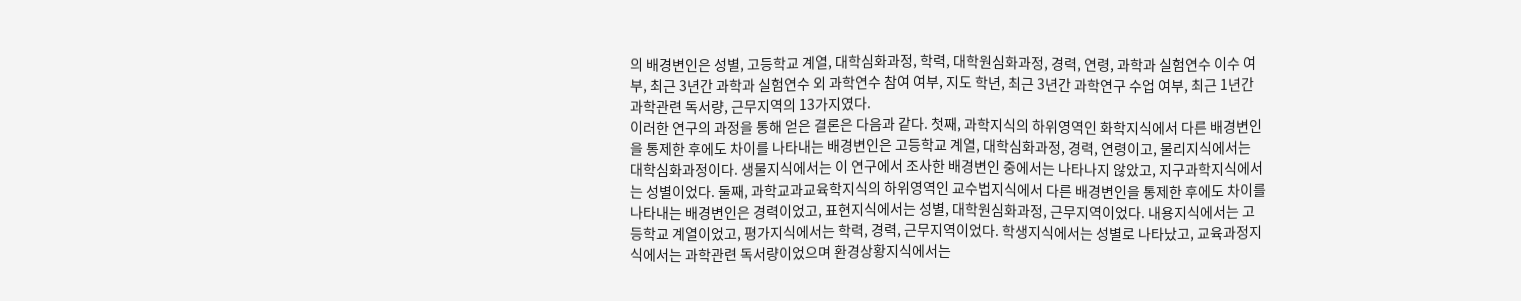의 배경변인은 성별, 고등학교 계열, 대학심화과정, 학력, 대학원심화과정, 경력, 연령, 과학과 실험연수 이수 여부, 최근 3년간 과학과 실험연수 외 과학연수 참여 여부, 지도 학년, 최근 3년간 과학연구 수업 여부, 최근 1년간 과학관련 독서량, 근무지역의 13가지였다.
이러한 연구의 과정을 통해 얻은 결론은 다음과 같다. 첫째, 과학지식의 하위영역인 화학지식에서 다른 배경변인을 통제한 후에도 차이를 나타내는 배경변인은 고등학교 계열, 대학심화과정, 경력, 연령이고, 물리지식에서는 대학심화과정이다. 생물지식에서는 이 연구에서 조사한 배경변인 중에서는 나타나지 않았고, 지구과학지식에서는 성별이었다. 둘째, 과학교과교육학지식의 하위영역인 교수법지식에서 다른 배경변인을 통제한 후에도 차이를 나타내는 배경변인은 경력이었고, 표현지식에서는 성별, 대학원심화과정, 근무지역이었다. 내용지식에서는 고등학교 계열이었고, 평가지식에서는 학력, 경력, 근무지역이었다. 학생지식에서는 성별로 나타났고, 교육과정지식에서는 과학관련 독서량이었으며 환경상황지식에서는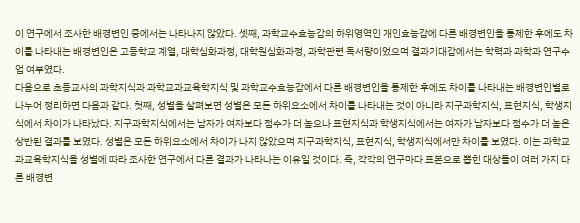이 연구에서 조사한 배경변인 중에서는 나타나지 않았다. 셋째, 과학교수효능감의 하위영역인 개인효능감에 다른 배경변인을 통제한 후에도 차이를 나타내는 배경변인은 고등학교 계열, 대학심화과정, 대학원심화과정, 과학관련 독서량이었으며 결과기대감에서는 학력과 과학과 연구수업 여부였다.
다음으로 초등교사의 과학지식과 과학교과교육학지식 및 과학교수효능감에서 다른 배경변인을 통제한 후에도 차이를 나타내는 배경변인별로 나누어 정리하면 다음과 같다. 첫째, 성별을 살펴보면 성별은 모든 하위요소에서 차이를 나타내는 것이 아니라 지구과학지식, 표현지식, 학생지식에서 차이가 나타났다. 지구과학지식에서는 남자가 여자보다 점수가 더 높으나 표현지식과 학생지식에서는 여자가 남자보다 점수가 더 높은 상반된 결과를 보였다. 성별은 모든 하위요소에서 차이가 나지 않았으며 지구과학지식, 표현지식, 학생지식에서만 차이를 보였다. 이는 과학교과교육학지식을 성별에 따라 조사한 연구에서 다른 결과가 나타나는 이유일 것이다. 즉, 각각의 연구마다 표본으로 뽑힌 대상들이 여러 가지 다른 배경변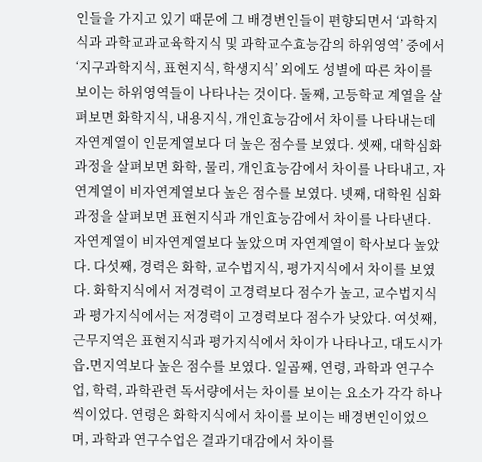인들을 가지고 있기 때문에 그 배경변인들이 편향되면서 ‘과학지식과 과학교과교육학지식 및 과학교수효능감의 하위영역’ 중에서 ‘지구과학지식, 표현지식, 학생지식’ 외에도 성별에 따른 차이를 보이는 하위영역들이 나타나는 것이다. 둘째, 고등학교 계열을 살펴보면 화학지식, 내용지식, 개인효능감에서 차이를 나타내는데 자연계열이 인문계열보다 더 높은 점수를 보였다. 셋째, 대학심화과정을 살펴보면 화학, 물리, 개인효능감에서 차이를 나타내고, 자연계열이 비자연계열보다 높은 점수를 보였다. 넷째, 대학원 심화과정을 살펴보면 표현지식과 개인효능감에서 차이를 나타낸다. 자연계열이 비자연계열보다 높았으며 자연계열이 학사보다 높았다. 다섯째, 경력은 화학, 교수법지식, 평가지식에서 차이를 보였다. 화학지식에서 저경력이 고경력보다 점수가 높고, 교수법지식과 평가지식에서는 저경력이 고경력보다 점수가 낮았다. 여섯째, 근무지역은 표현지식과 평가지식에서 차이가 나타나고, 대도시가 읍․면지역보다 높은 점수를 보였다. 일곱째, 연령, 과학과 연구수업, 학력, 과학관련 독서량에서는 차이를 보이는 요소가 각각 하나씩이었다. 연령은 화학지식에서 차이를 보이는 배경변인이었으며, 과학과 연구수업은 결과기대감에서 차이를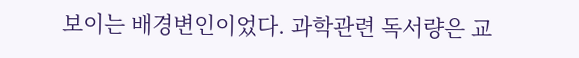보이는 배경변인이었다. 과학관련 독서량은 교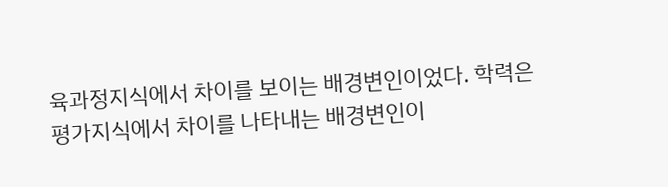육과정지식에서 차이를 보이는 배경변인이었다. 학력은 평가지식에서 차이를 나타내는 배경변인이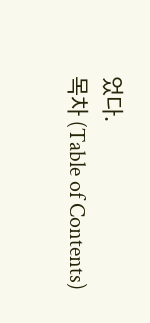었다.
목차 (Table of Contents)